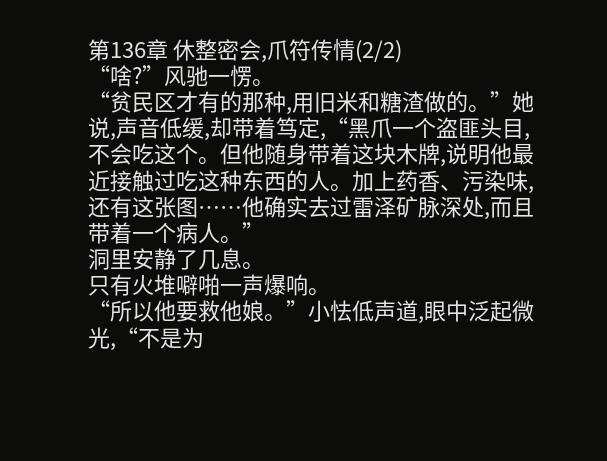第136章 休整密会,爪符传情(2/2)
“啥?”风驰一愣。
“贫民区才有的那种,用旧米和糖渣做的。”她说,声音低缓,却带着笃定,“黑爪一个盗匪头目,不会吃这个。但他随身带着这块木牌,说明他最近接触过吃这种东西的人。加上药香、污染味,还有这张图……他确实去过雷泽矿脉深处,而且带着一个病人。”
洞里安静了几息。
只有火堆噼啪一声爆响。
“所以他要救他娘。”小怯低声道,眼中泛起微光,“不是为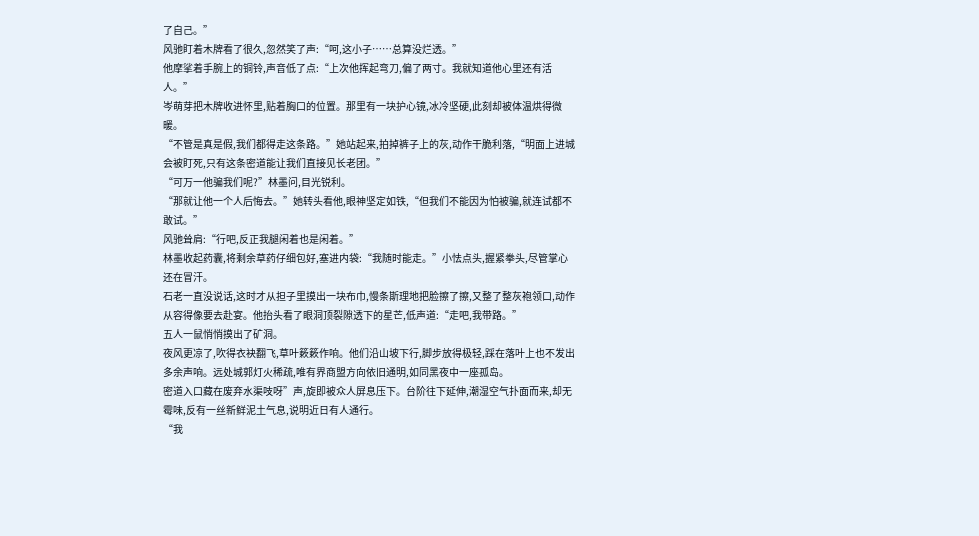了自己。”
风驰盯着木牌看了很久,忽然笑了声:“呵,这小子……总算没烂透。”
他摩挲着手腕上的铜铃,声音低了点:“上次他挥起弯刀,偏了两寸。我就知道他心里还有活人。”
岑萌芽把木牌收进怀里,贴着胸口的位置。那里有一块护心镜,冰冷坚硬,此刻却被体温烘得微暖。
“不管是真是假,我们都得走这条路。”她站起来,拍掉裤子上的灰,动作干脆利落,“明面上进城会被盯死,只有这条密道能让我们直接见长老团。”
“可万一他骗我们呢?”林墨问,目光锐利。
“那就让他一个人后悔去。”她转头看他,眼神坚定如铁,“但我们不能因为怕被骗,就连试都不敢试。”
风驰耸肩:“行吧,反正我腿闲着也是闲着。”
林墨收起药囊,将剩余草药仔细包好,塞进内袋:“我随时能走。”小怯点头,握紧拳头,尽管掌心还在冒汗。
石老一直没说话,这时才从担子里摸出一块布巾,慢条斯理地把脸擦了擦,又整了整灰袍领口,动作从容得像要去赴宴。他抬头看了眼洞顶裂隙透下的星芒,低声道:“走吧,我带路。”
五人一鼠悄悄摸出了矿洞。
夜风更凉了,吹得衣袂翻飞,草叶簌簌作响。他们沿山坡下行,脚步放得极轻,踩在落叶上也不发出多余声响。远处城郭灯火稀疏,唯有界商盟方向依旧通明,如同黑夜中一座孤岛。
密道入口藏在废弃水渠吱呀”声,旋即被众人屏息压下。台阶往下延伸,潮湿空气扑面而来,却无霉味,反有一丝新鲜泥土气息,说明近日有人通行。
“我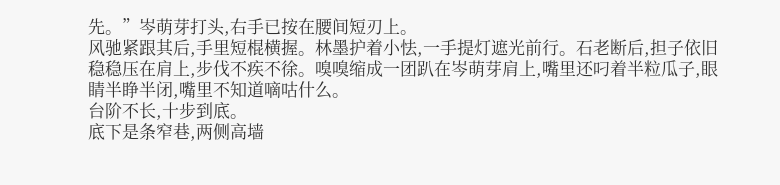先。”岑萌芽打头,右手已按在腰间短刃上。
风驰紧跟其后,手里短棍横握。林墨护着小怯,一手提灯遮光前行。石老断后,担子依旧稳稳压在肩上,步伐不疾不徐。嗅嗅缩成一团趴在岑萌芽肩上,嘴里还叼着半粒瓜子,眼睛半睁半闭,嘴里不知道嘀咕什么。
台阶不长,十步到底。
底下是条窄巷,两侧高墙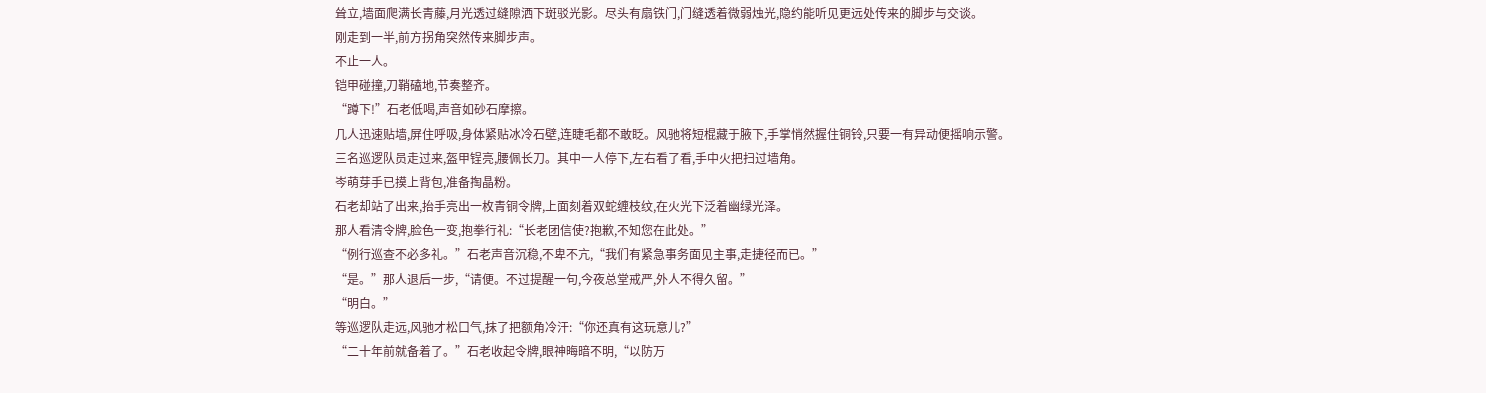耸立,墙面爬满长青藤,月光透过缝隙洒下斑驳光影。尽头有扇铁门,门缝透着微弱烛光,隐约能听见更远处传来的脚步与交谈。
刚走到一半,前方拐角突然传来脚步声。
不止一人。
铠甲碰撞,刀鞘磕地,节奏整齐。
“蹲下!”石老低喝,声音如砂石摩擦。
几人迅速贴墙,屏住呼吸,身体紧贴冰冷石壁,连睫毛都不敢眨。风驰将短棍藏于腋下,手掌悄然握住铜铃,只要一有异动便摇响示警。
三名巡逻队员走过来,盔甲锃亮,腰佩长刀。其中一人停下,左右看了看,手中火把扫过墙角。
岑萌芽手已摸上背包,准备掏晶粉。
石老却站了出来,抬手亮出一枚青铜令牌,上面刻着双蛇缠枝纹,在火光下泛着幽绿光泽。
那人看清令牌,脸色一变,抱拳行礼:“长老团信使?抱歉,不知您在此处。”
“例行巡查不必多礼。”石老声音沉稳,不卑不亢,“我们有紧急事务面见主事,走捷径而已。”
“是。”那人退后一步,“请便。不过提醒一句,今夜总堂戒严,外人不得久留。”
“明白。”
等巡逻队走远,风驰才松口气,抹了把额角冷汗:“你还真有这玩意儿?”
“二十年前就备着了。”石老收起令牌,眼神晦暗不明,“以防万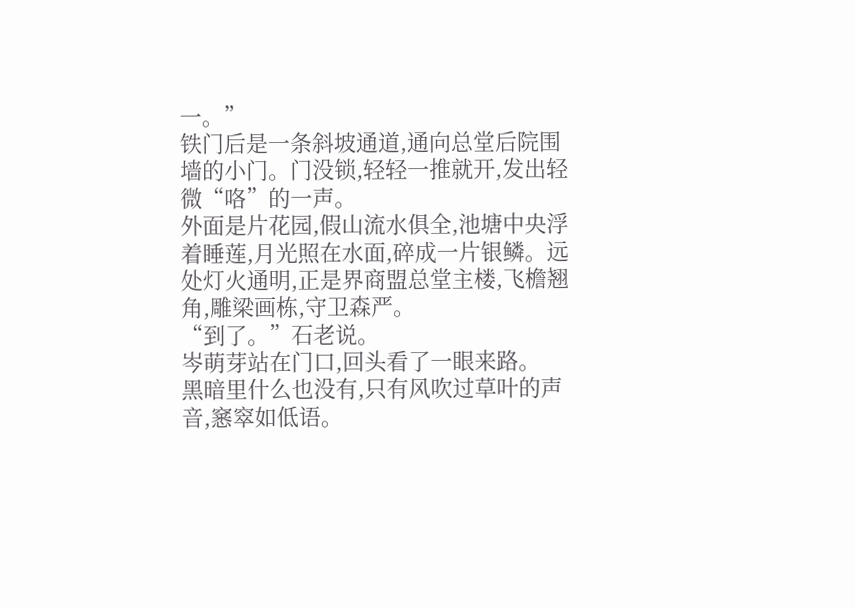一。”
铁门后是一条斜坡通道,通向总堂后院围墙的小门。门没锁,轻轻一推就开,发出轻微“咯”的一声。
外面是片花园,假山流水俱全,池塘中央浮着睡莲,月光照在水面,碎成一片银鳞。远处灯火通明,正是界商盟总堂主楼,飞檐翘角,雕梁画栋,守卫森严。
“到了。”石老说。
岑萌芽站在门口,回头看了一眼来路。
黑暗里什么也没有,只有风吹过草叶的声音,窸窣如低语。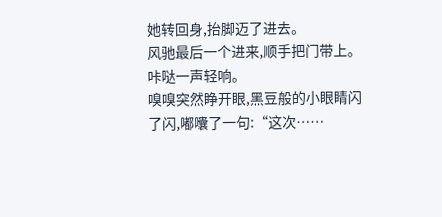她转回身,抬脚迈了进去。
风驰最后一个进来,顺手把门带上。
咔哒一声轻响。
嗅嗅突然睁开眼,黑豆般的小眼睛闪了闪,嘟囔了一句:“这次……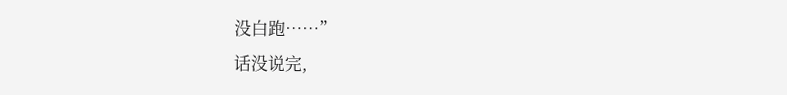没白跑……”
话没说完,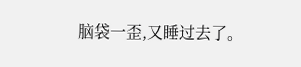脑袋一歪,又睡过去了。